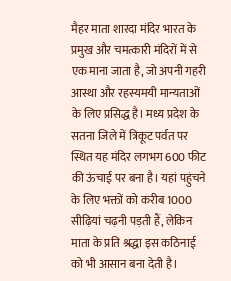मैहर माता शारदा मंदिर भारत के प्रमुख और चमत्कारी मंदिरों में से एक माना जाता है, जो अपनी गहरी आस्था और रहस्यमयी मान्यताओं के लिए प्रसिद्ध है। मध्य प्रदेश के सतना जिले में त्रिकूट पर्वत पर स्थित यह मंदिर लगभग 600 फीट की ऊंचाई पर बना है। यहां पहुंचने के लिए भक्तों को करीब 1000 सीढ़ियां चढ़नी पड़ती हैं, लेकिन माता के प्रति श्रद्धा इस कठिनाई को भी आसान बना देती है।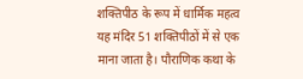शक्तिपीठ के रूप में धार्मिक महत्व
यह मंदिर 51 शक्तिपीठों में से एक माना जाता है। पौराणिक कथा के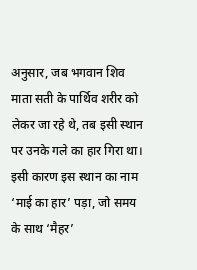अनुसार, जब भगवान शिव माता सती के पार्थिव शरीर को लेकर जा रहे थे, तब इसी स्थान पर उनके गले का हार गिरा था। इसी कारण इस स्थान का नाम ‘माई का हार’ पड़ा, जो समय के साथ ‘मैहर’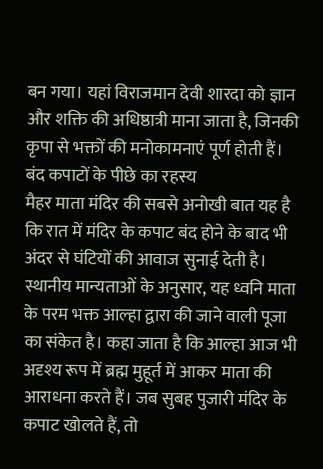बन गया। यहां विराजमान देवी शारदा को ज्ञान और शक्ति की अधिष्ठात्री माना जाता है, जिनकी कृपा से भक्तों की मनोकामनाएं पूर्ण होती हैं।
बंद कपाटों के पीछे का रहस्य
मैहर माता मंदिर की सबसे अनोखी बात यह है कि रात में मंदिर के कपाट बंद होने के बाद भी अंदर से घंटियों की आवाज सुनाई देती है। स्थानीय मान्यताओं के अनुसार, यह ध्वनि माता के परम भक्त आल्हा द्वारा की जाने वाली पूजा का संकेत है। कहा जाता है कि आल्हा आज भी अदृश्य रूप में ब्रह्म मुहूर्त में आकर माता की आराधना करते हैं। जब सुबह पुजारी मंदिर के कपाट खोलते हैं, तो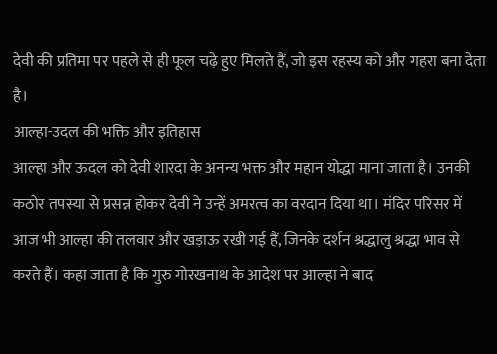देवी की प्रतिमा पर पहले से ही फूल चढ़े हुए मिलते हैं, जो इस रहस्य को और गहरा बना देता है।
आल्हा-उदल की भक्ति और इतिहास
आल्हा और ऊदल को देवी शारदा के अनन्य भक्त और महान योद्धा माना जाता है। उनकी कठोर तपस्या से प्रसन्न होकर देवी ने उन्हें अमरत्व का वरदान दिया था। मंदिर परिसर में आज भी आल्हा की तलवार और खड़ाऊ रखी गई हैं, जिनके दर्शन श्रद्धालु श्रद्धा भाव से करते हैं। कहा जाता है कि गुरु गोरखनाथ के आदेश पर आल्हा ने बाद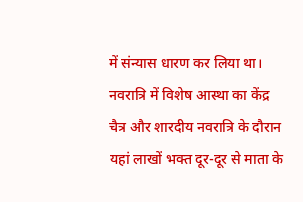में संन्यास धारण कर लिया था।
नवरात्रि में विशेष आस्था का केंद्र
चैत्र और शारदीय नवरात्रि के दौरान यहां लाखों भक्त दूर-दूर से माता के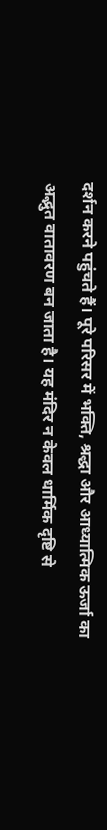दर्शन करने पहुंचते हैं। पूरे परिसर में भक्ति, श्रद्धा और आध्यात्मिक ऊर्जा का अद्भुत वातावरण बन जाता है। यह मंदिर न केवल धार्मिक दृष्टि से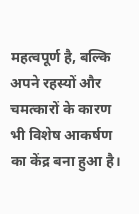महत्वपूर्ण है, बल्कि अपने रहस्यों और चमत्कारों के कारण भी विशेष आकर्षण का केंद्र बना हुआ है।